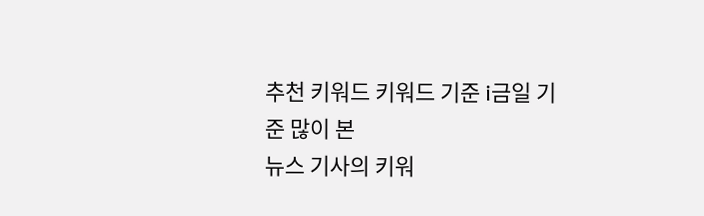추천 키워드 키워드 기준 i금일 기준 많이 본
뉴스 기사의 키워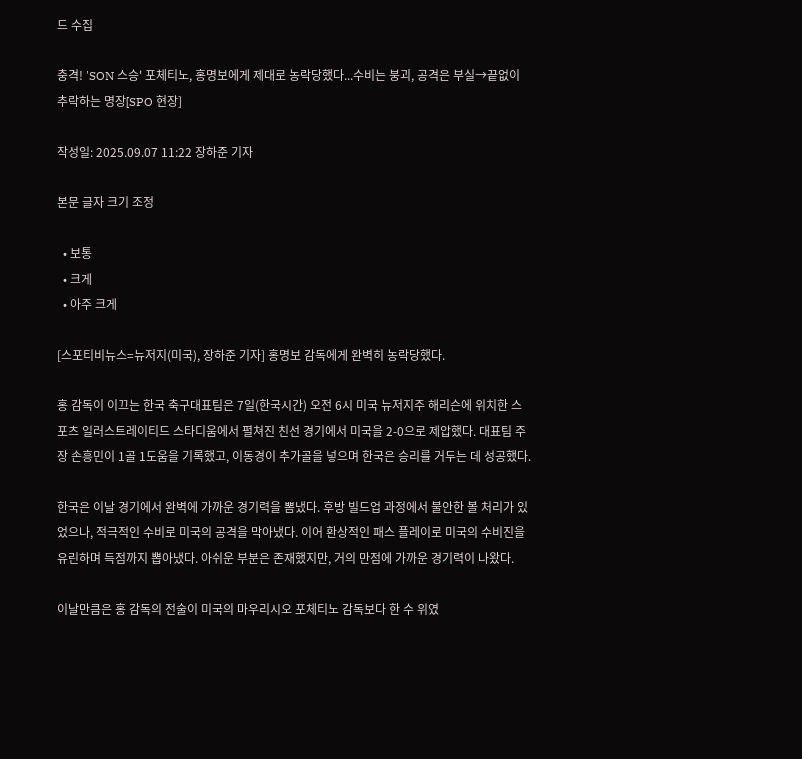드 수집

충격! 'SON 스승' 포체티노, 홍명보에게 제대로 농락당했다...수비는 붕괴, 공격은 부실→끝없이 추락하는 명장[SPO 현장]

작성일: 2025.09.07 11:22 장하준 기자

본문 글자 크기 조정

  • 보통
  • 크게
  • 아주 크게

[스포티비뉴스=뉴저지(미국), 장하준 기자] 홍명보 감독에게 완벽히 농락당했다.

홍 감독이 이끄는 한국 축구대표팀은 7일(한국시간) 오전 6시 미국 뉴저지주 해리슨에 위치한 스포츠 일러스트레이티드 스타디움에서 펼쳐진 친선 경기에서 미국을 2-0으로 제압했다. 대표팀 주장 손흥민이 1골 1도움을 기록했고, 이동경이 추가골을 넣으며 한국은 승리를 거두는 데 성공했다.

한국은 이날 경기에서 완벽에 가까운 경기력을 뽐냈다. 후방 빌드업 과정에서 불안한 볼 처리가 있었으나, 적극적인 수비로 미국의 공격을 막아냈다. 이어 환상적인 패스 플레이로 미국의 수비진을 유린하며 득점까지 뽑아냈다. 아쉬운 부분은 존재했지만, 거의 만점에 가까운 경기력이 나왔다.

이날만큼은 홍 감독의 전술이 미국의 마우리시오 포체티노 감독보다 한 수 위였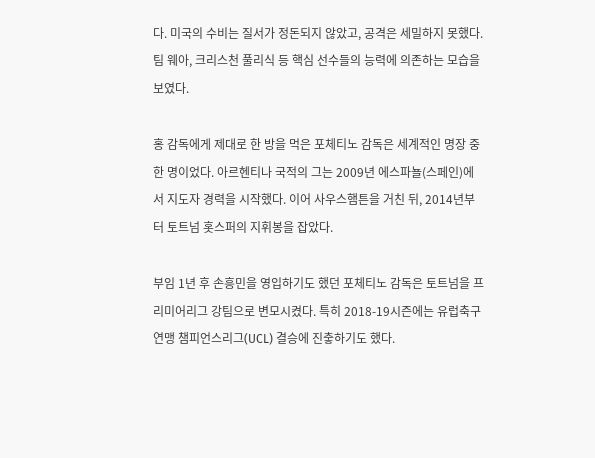다. 미국의 수비는 질서가 정돈되지 않았고, 공격은 세밀하지 못했다. 팀 웨아, 크리스천 풀리식 등 핵심 선수들의 능력에 의존하는 모습을 보였다.

홍 감독에게 제대로 한 방을 먹은 포체티노 감독은 세계적인 명장 중 한 명이었다. 아르헨티나 국적의 그는 2009년 에스파뇰(스페인)에서 지도자 경력을 시작했다. 이어 사우스햄튼을 거친 뒤, 2014년부터 토트넘 홋스퍼의 지휘봉을 잡았다.

부임 1년 후 손흥민을 영입하기도 했던 포체티노 감독은 토트넘을 프리미어리그 강팀으로 변모시켰다. 특히 2018-19시즌에는 유럽축구연맹 챔피언스리그(UCL) 결승에 진춯하기도 했다.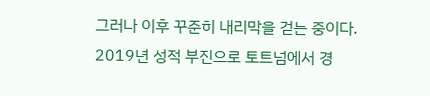그러나 이후 꾸준히 내리막을 걷는 중이다. 2019년 성적 부진으로 토트넘에서 경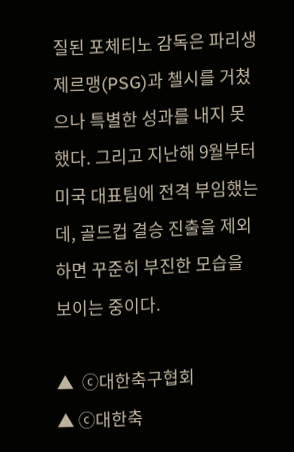질된 포체티노 감독은 파리생제르맹(PSG)과 첼시를 거쳤으나 특별한 성과를 내지 못했다. 그리고 지난해 9월부터 미국 대표팀에 전격 부임했는데, 골드컵 결승 진출을 제외하면 꾸준히 부진한 모습을 보이는 중이다.

▲  ⓒ대한축구협회
▲ ⓒ대한축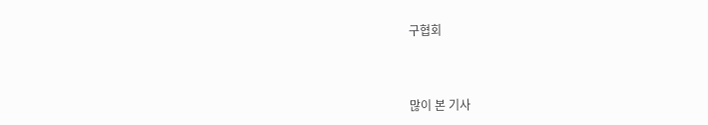구협회



많이 본 기사